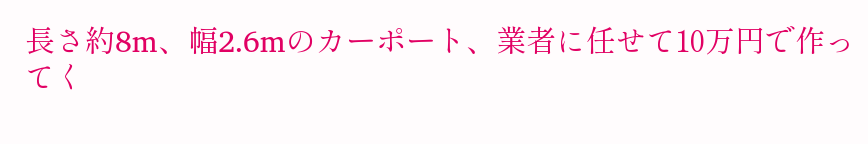長さ約8m、幅2.6mのカーポート、業者に任せて10万円で作ってく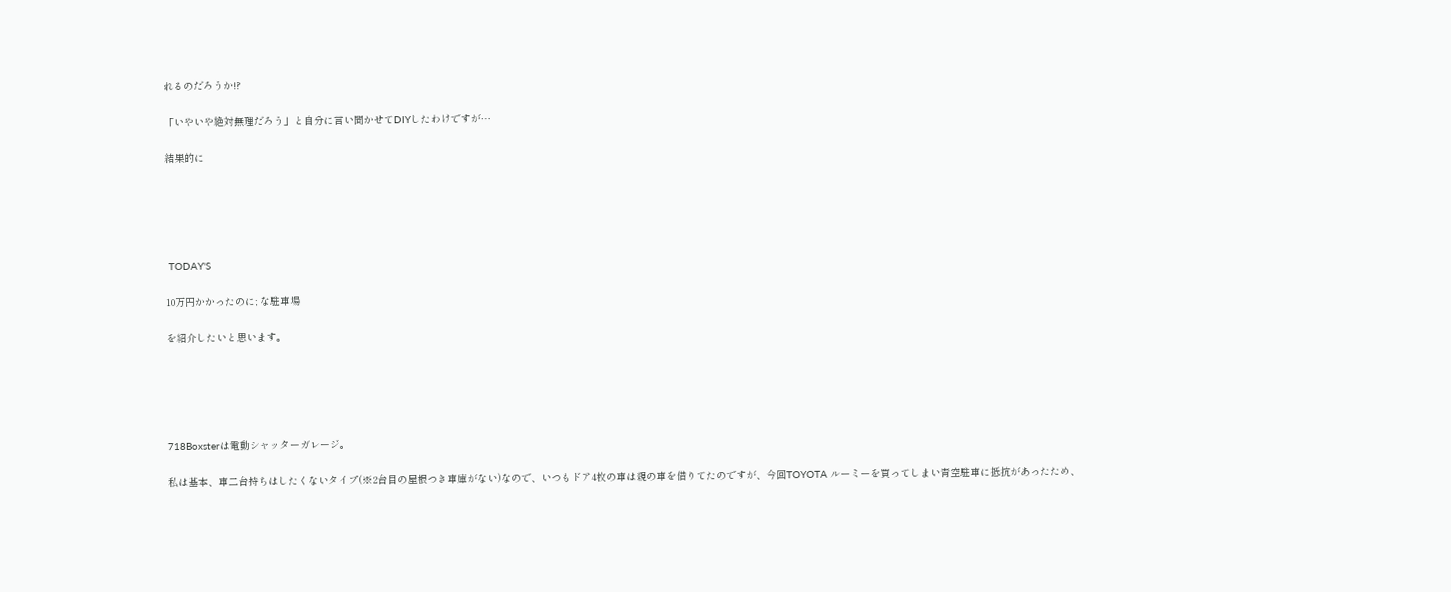れるのだろうか!?

「いやいや絶対無理だろう」と自分に言い聞かせてDIYしたわけですが…

結果的に





 TODAY'S

10万円かかったのに; な駐車場

を紹介したいと思います。





718Boxsterは電動シャッターガレージ。

私は基本、車二台持ちはしたくないタイプ(※2台目の屋根つき車庫がない)なので、いつもドア4枚の車は親の車を借りてたのですが、今回TOYOTA ルーミーを買ってしまい青空駐車に抵抗があったため、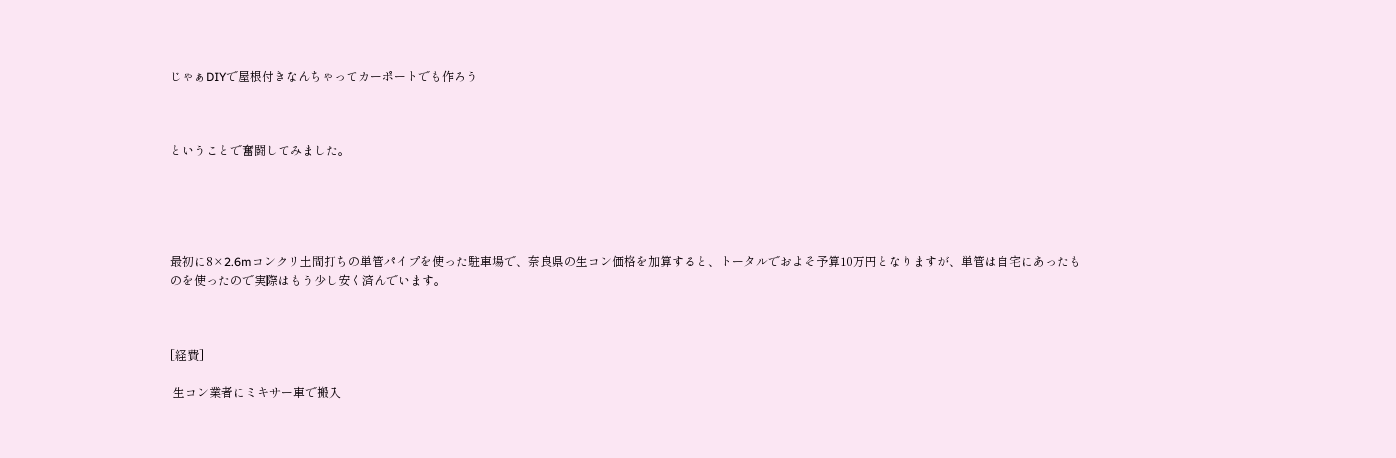じゃぁDIYで屋根付きなんちゃってカーポートでも作ろう



ということで奮闘してみました。





最初に8×2.6mコンクリ土間打ちの単管パイプを使った駐車場で、奈良県の生コン価格を加算すると、トータルでおよそ予算10万円となりますが、単管は自宅にあったものを使ったので実際はもう少し安く済んでいます。



[経費]

 生コン業者にミキサー車で搬入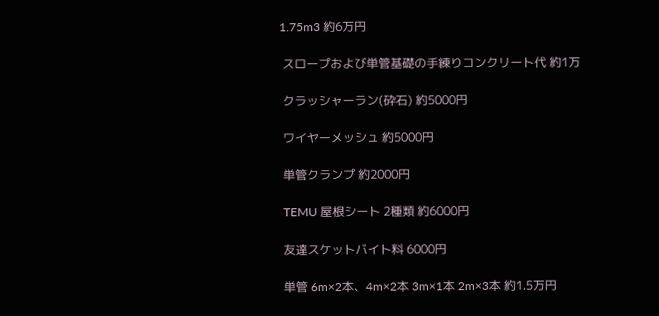1.75m3 約6万円

 スロープおよび単管基礎の手練りコンクリート代 約1万

 クラッシャーラン(砕石) 約5000円

 ワイヤーメッシュ 約5000円

 単管クランプ 約2000円

 TEMU 屋根シート 2種類 約6000円

 友達スケットバイト料 6000円

 単管 6m×2本、4m×2本 3m×1本 2m×3本 約1.5万円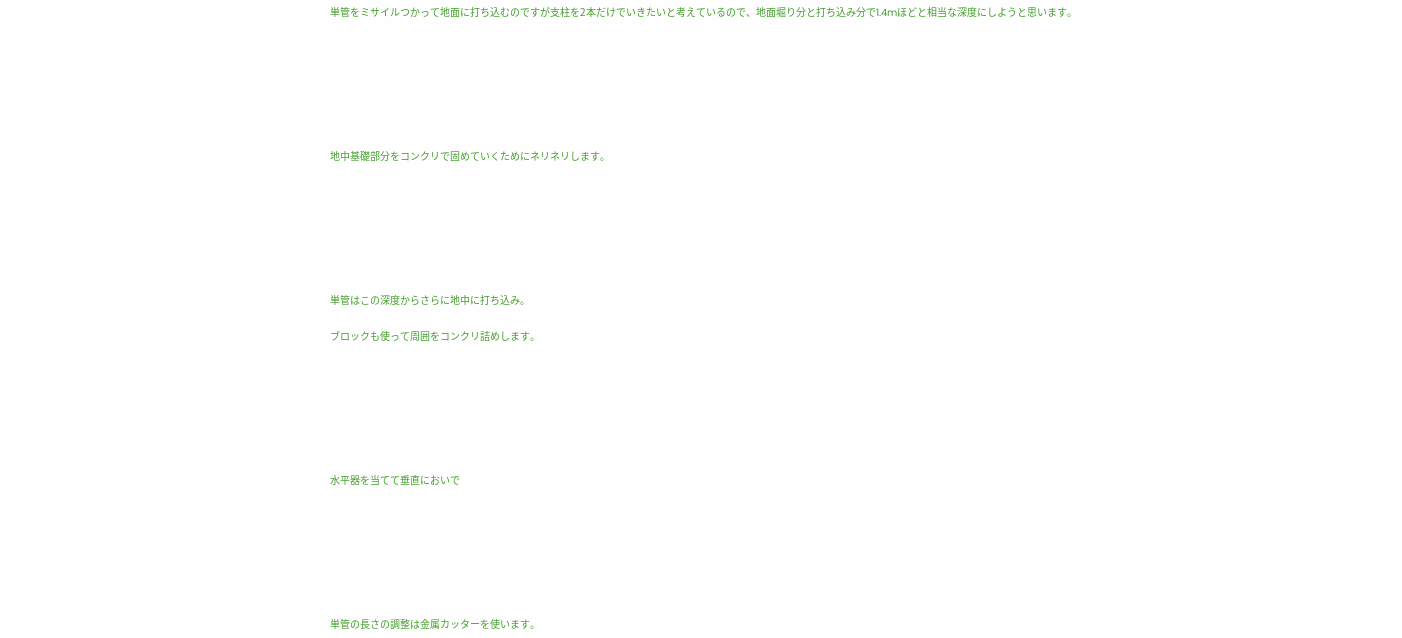単管をミサイルつかって地面に打ち込むのですが支柱を2本だけでいきたいと考えているので、地面堀り分と打ち込み分で1.4mほどと相当な深度にしようと思います。







地中基礎部分をコンクリで固めていくためにネリネリします。







単管はこの深度からさらに地中に打ち込み。

ブロックも使って周囲をコンクリ詰めします。







水平器を当てて垂直においで







単管の長さの調整は金属カッターを使います。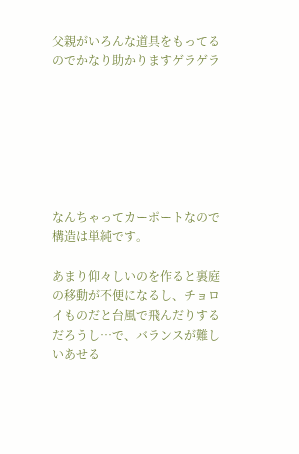父親がいろんな道具をもってるのでかなり助かりますゲラゲラ







なんちゃってカーポートなので構造は単純です。

あまり仰々しいのを作ると裏庭の移動が不便になるし、チョロイものだと台風で飛んだりするだろうし…で、バランスが難しいあせる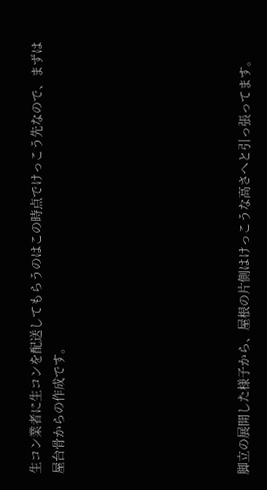生コン業者に生コンを配送してもらうのはこの時点でけっこう先なので、まずは屋台骨からの作成です。







脚立の展開した様子から、屋根の片側はけっこうな高さへと引っ張ってます。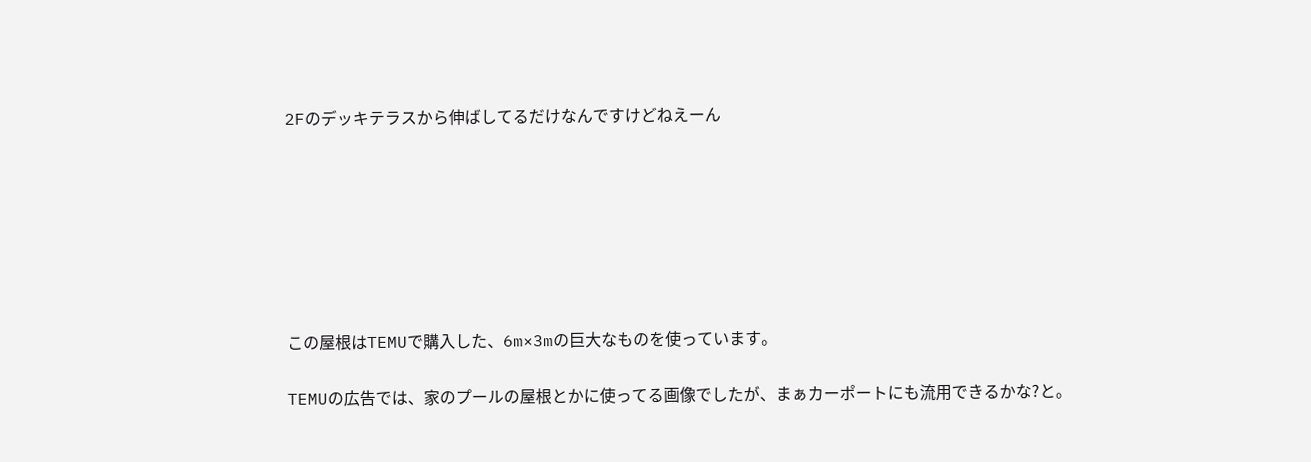2Fのデッキテラスから伸ばしてるだけなんですけどねえーん







この屋根はTEMUで購入した、6m×3mの巨大なものを使っています。

TEMUの広告では、家のプールの屋根とかに使ってる画像でしたが、まぁカーポートにも流用できるかな?と。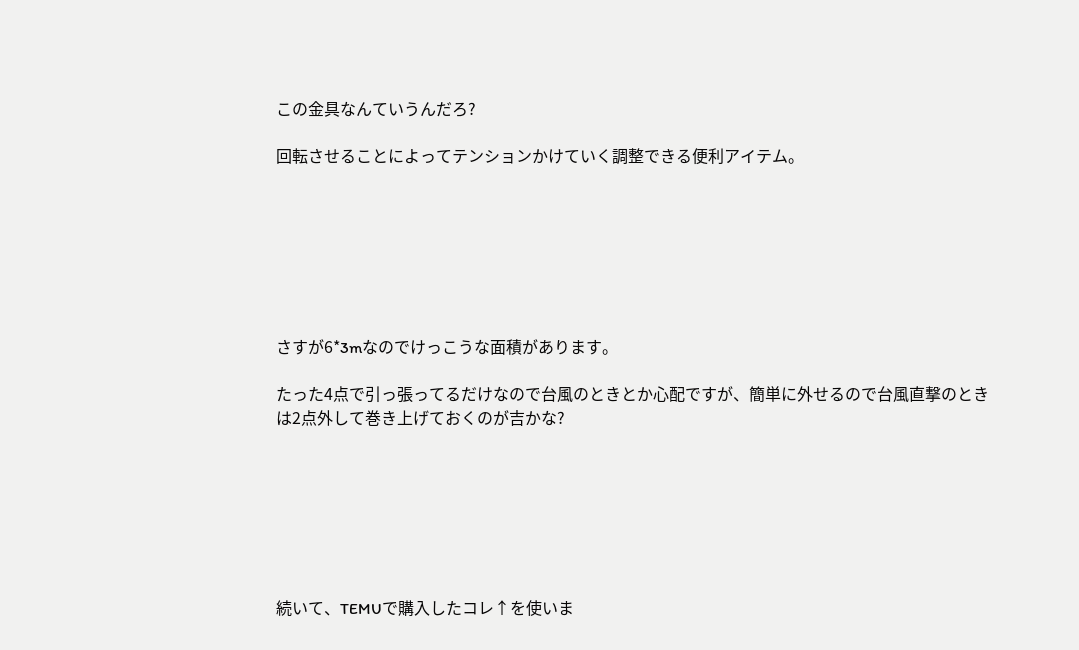この金具なんていうんだろ?

回転させることによってテンションかけていく調整できる便利アイテム。







さすが6*3mなのでけっこうな面積があります。

たった4点で引っ張ってるだけなので台風のときとか心配ですが、簡単に外せるので台風直撃のときは2点外して巻き上げておくのが吉かな?







続いて、TEMUで購入したコレ↑を使いま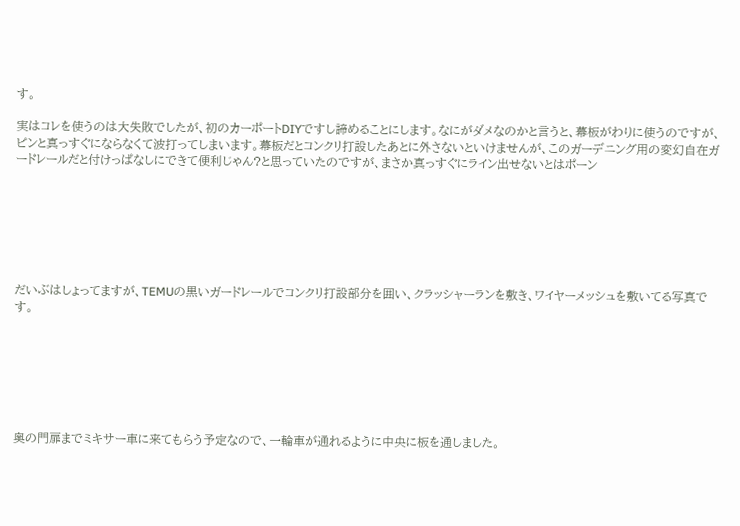す。

実はコレを使うのは大失敗でしたが、初のカーポートDIYですし諦めることにします。なにがダメなのかと言うと、幕板がわりに使うのですが、ピンと真っすぐにならなくて波打ってしまいます。幕板だとコンクリ打設したあとに外さないといけませんが、このガーデニング用の変幻自在ガードレールだと付けっぱなしにできて便利じゃん?と思っていたのですが、まさか真っすぐにライン出せないとはポーン







だいぶはしょってますが、TEMUの黒いガードレールでコンクリ打設部分を囲い、クラッシャーランを敷き、ワイヤーメッシュを敷いてる写真です。







奥の門扉までミキサー車に来てもらう予定なので、一輪車が通れるように中央に板を通しました。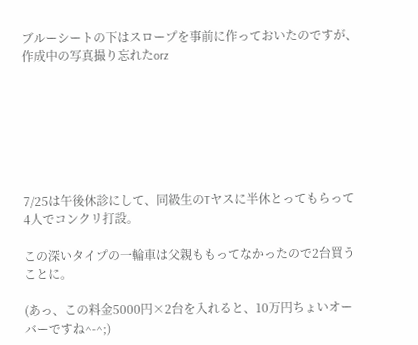ブルーシートの下はスロープを事前に作っておいたのですが、作成中の写真撮り忘れたorz







7/25は午後休診にして、同級生のTヤスに半休とってもらって4人でコンクリ打設。

この深いタイプの一輪車は父親ももってなかったので2台買うことに。

(あっ、この料金5000円×2台を入れると、10万円ちょいオーバーですね^-^;)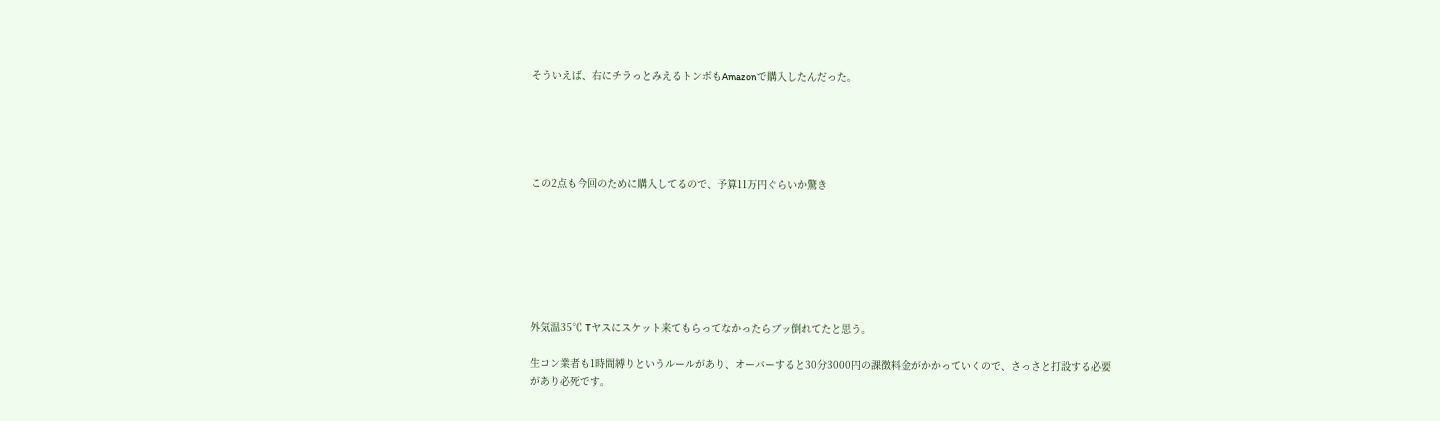そういえば、右にチラっとみえるトンボもAmazonで購入したんだった。





この2点も今回のために購入してるので、予算11万円ぐらいか驚き







外気温35℃ Tヤスにスケット来てもらってなかったらブッ倒れてたと思う。

生コン業者も1時間縛りというルールがあり、オーバーすると30分3000円の課徴料金がかかっていくので、さっさと打設する必要があり必死です。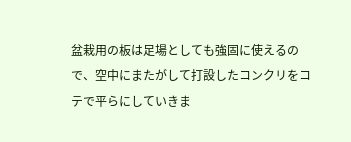盆栽用の板は足場としても強固に使えるので、空中にまたがして打設したコンクリをコテで平らにしていきま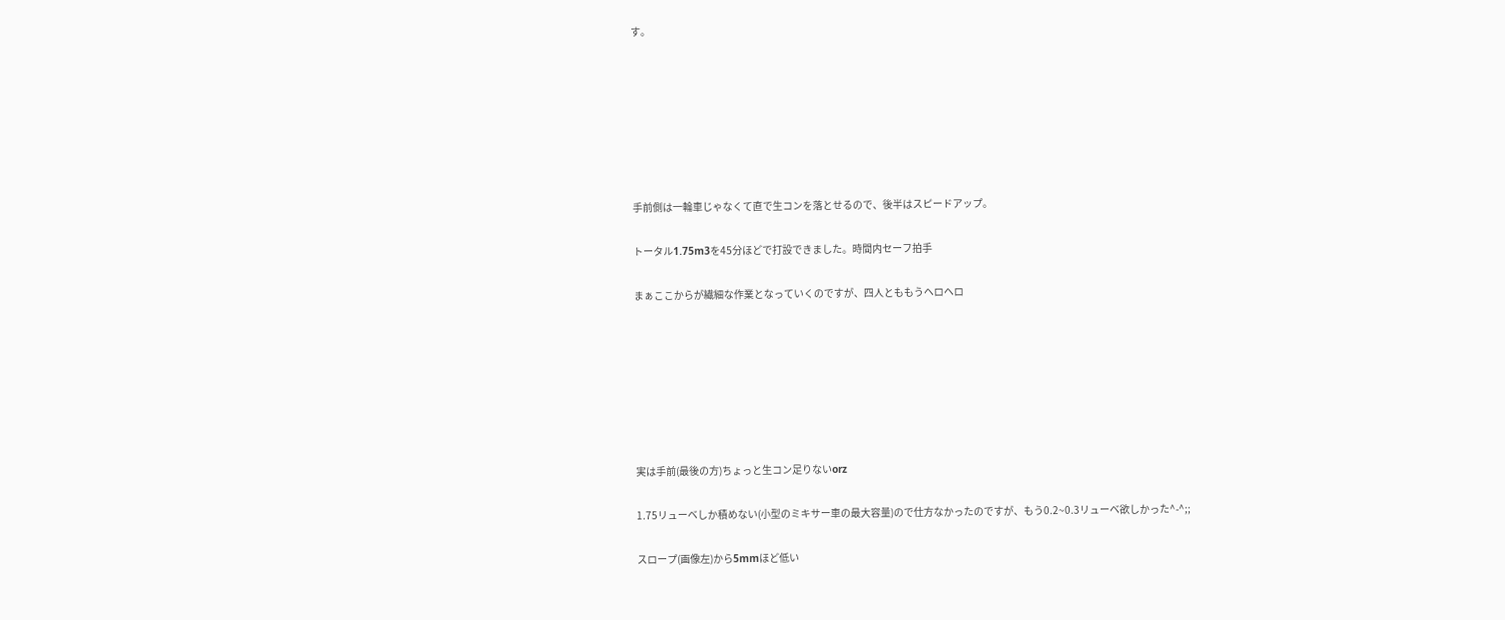す。







手前側は一輪車じゃなくて直で生コンを落とせるので、後半はスピードアップ。

トータル1.75m3を45分ほどで打設できました。時間内セーフ拍手

まぁここからが繊細な作業となっていくのですが、四人とももうヘロヘロ







実は手前(最後の方)ちょっと生コン足りないorz

1.75リューベしか積めない(小型のミキサー車の最大容量)ので仕方なかったのですが、もう0.2~0.3リューベ欲しかった^-^;;

スロープ(画像左)から5mmほど低い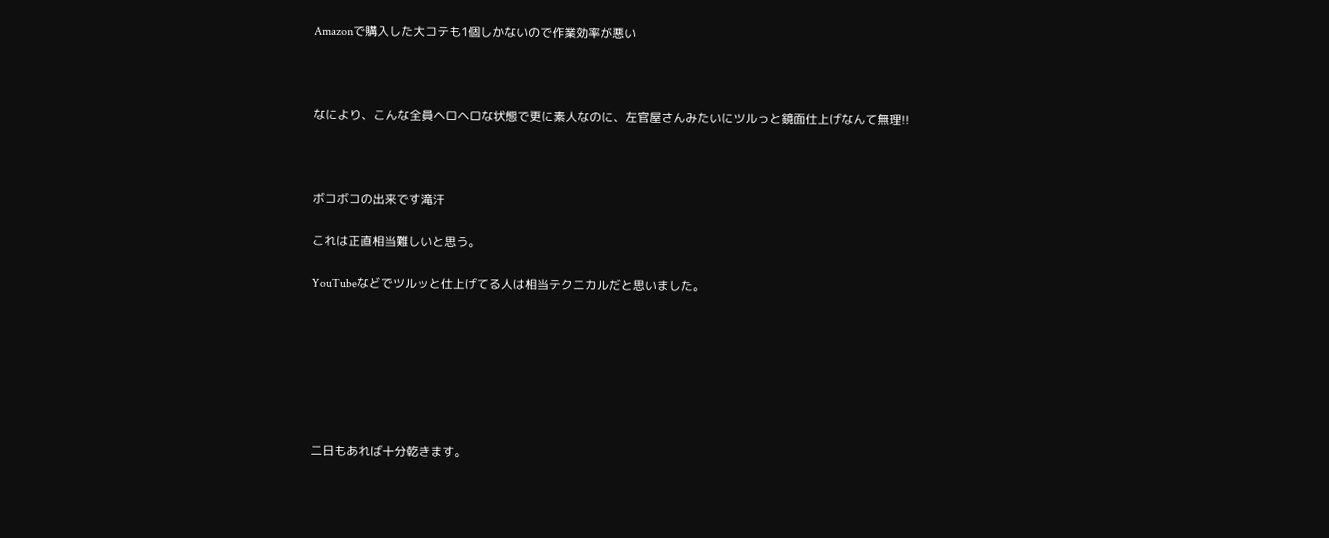Amazonで購入した大コテも1個しかないので作業効率が悪い



なにより、こんな全員ヘロヘロな状態で更に素人なのに、左官屋さんみたいにツルっと鏡面仕上げなんて無理!!



ボコボコの出来です滝汗

これは正直相当難しいと思う。

YouTubeなどでツルッと仕上げてる人は相当テクニカルだと思いました。







二日もあれば十分乾きます。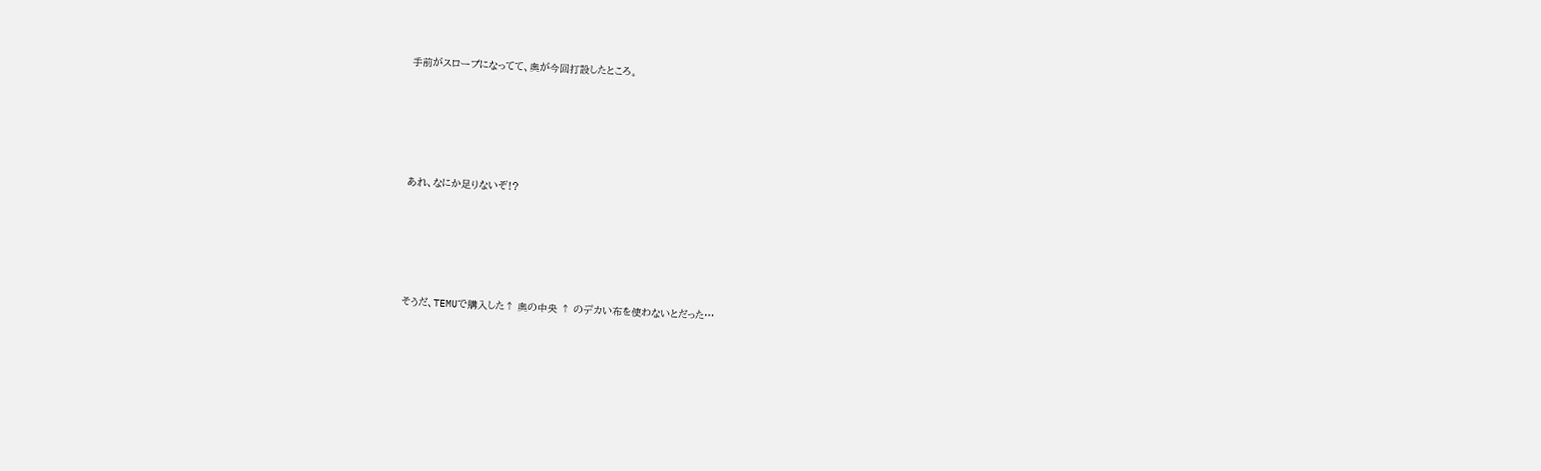手前がスロープになってて、奥が今回打設したところ。







あれ、なにか足りないぞ!?







そうだ、TEMUで購入した↑ 奥の中央 ↑ のデカい布を使わないとだった…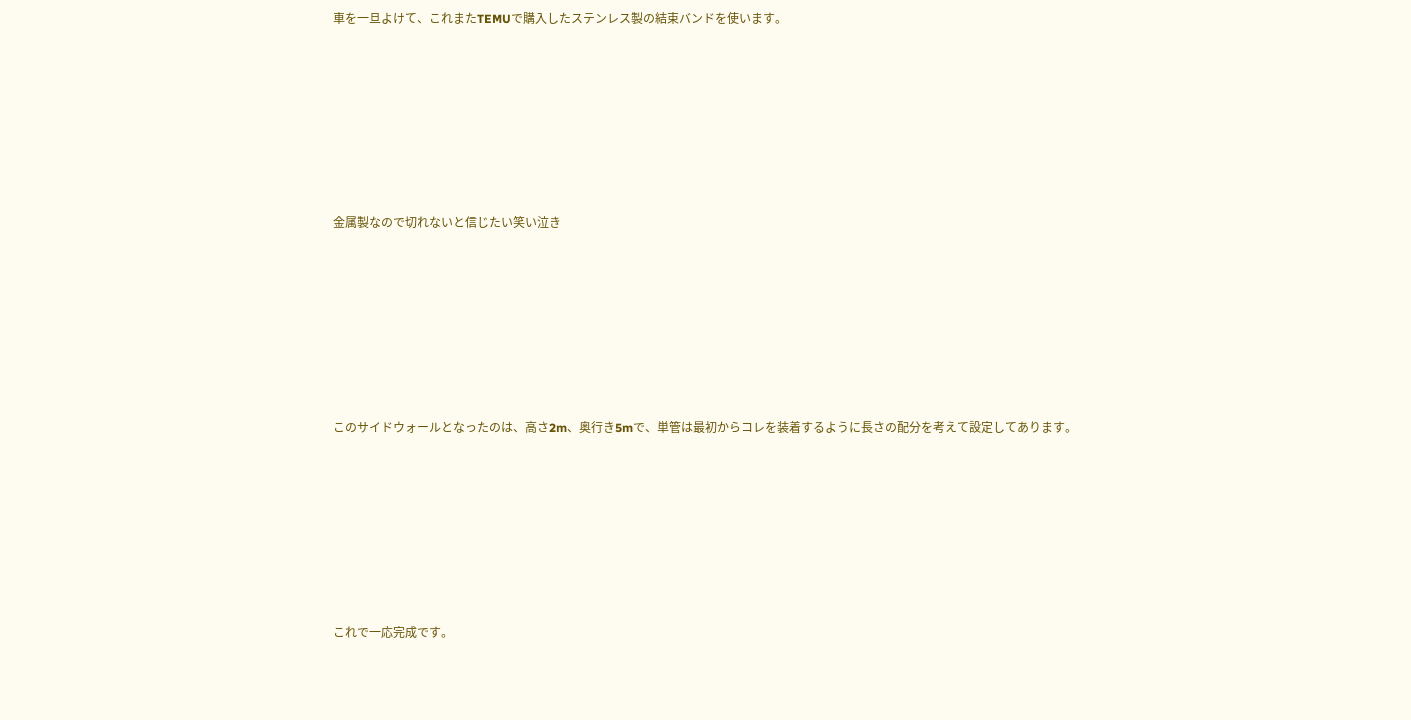車を一旦よけて、これまたTEMUで購入したステンレス製の結束バンドを使います。







金属製なので切れないと信じたい笑い泣き







このサイドウォールとなったのは、高さ2m、奥行き5mで、単管は最初からコレを装着するように長さの配分を考えて設定してあります。







これで一応完成です。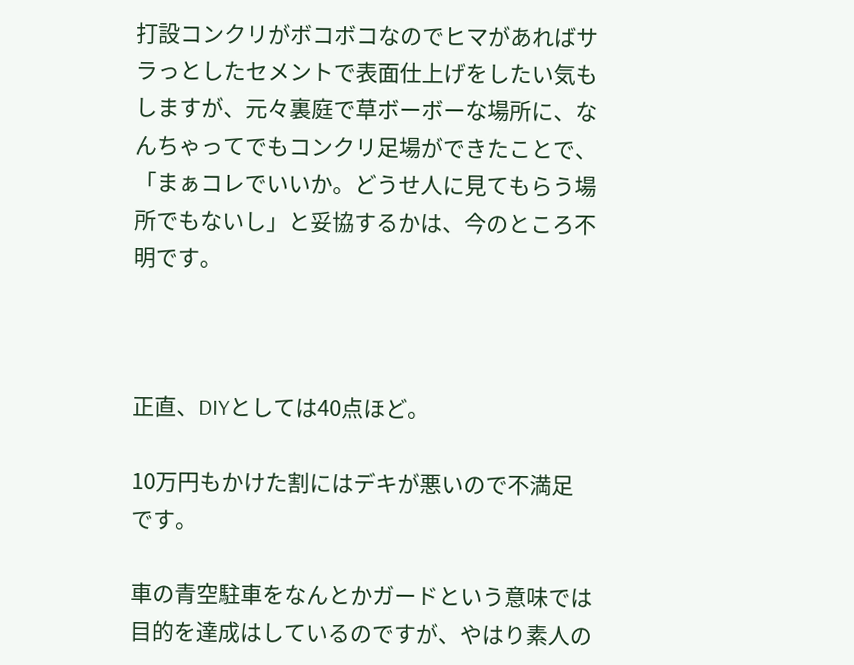打設コンクリがボコボコなのでヒマがあればサラっとしたセメントで表面仕上げをしたい気もしますが、元々裏庭で草ボーボーな場所に、なんちゃってでもコンクリ足場ができたことで、「まぁコレでいいか。どうせ人に見てもらう場所でもないし」と妥協するかは、今のところ不明です。



正直、DIYとしては40点ほど。

10万円もかけた割にはデキが悪いので不満足です。

車の青空駐車をなんとかガードという意味では目的を達成はしているのですが、やはり素人の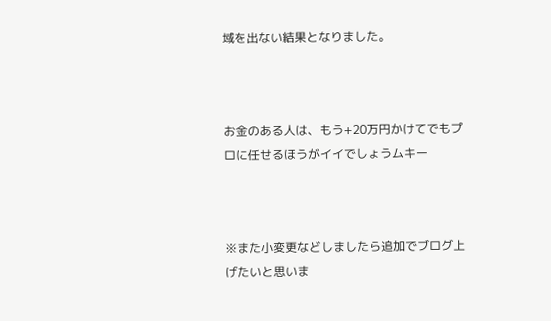域を出ない結果となりました。



お金のある人は、もう+20万円かけてでもプロに任せるほうがイイでしょうムキー



※また小変更などしましたら追加でブログ上げたいと思いま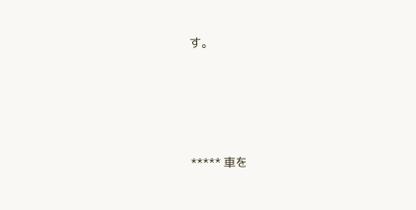す。





***** 車を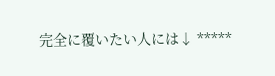完全に覆いたい人には↓ *****